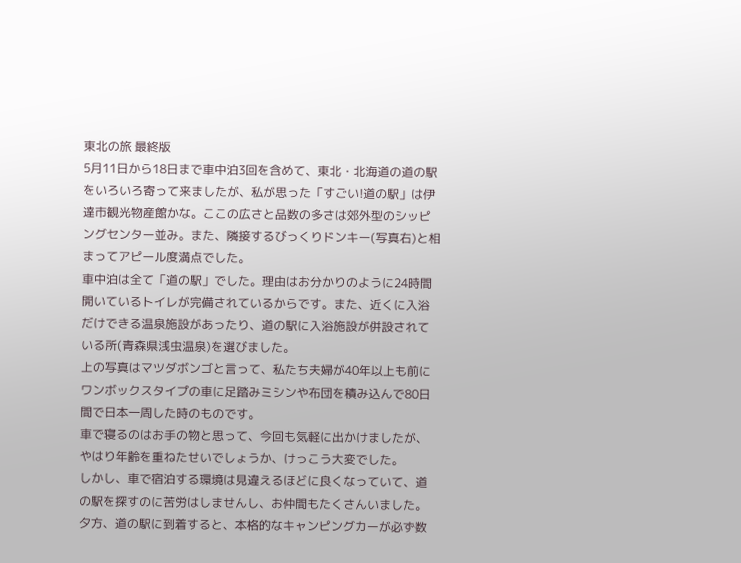東北の旅 最終版
5月11日から18日まで車中泊3回を含めて、東北・北海道の道の駅をいろいろ寄って来ましたが、私が思った「すごい!道の駅」は伊達市観光物産館かな。ここの広さと品数の多さは郊外型のシッピングセンター並み。また、隣接するびっくりドンキー(写真右)と相まってアピール度満点でした。
車中泊は全て「道の駅」でした。理由はお分かりのように24時間開いているトイレが完備されているからです。また、近くに入浴だけできる温泉施設があったり、道の駅に入浴施設が併設されている所(青森県浅虫温泉)を選びました。
上の写真はマツダボンゴと言って、私たち夫婦が40年以上も前にワンボックスタイプの車に足踏みミシンや布団を積み込んで80日間で日本一周した時のものです。
車で寝るのはお手の物と思って、今回も気軽に出かけましたが、やはり年齢を重ねたせいでしょうか、けっこう大変でした。
しかし、車で宿泊する環境は見違えるほどに良くなっていて、道の駅を探すのに苦労はしませんし、お仲間もたくさんいました。
夕方、道の駅に到着すると、本格的なキャンピングカーが必ず数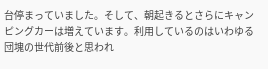台停まっていました。そして、朝起きるとさらにキャンピングカーは増えています。利用しているのはいわゆる団塊の世代前後と思われ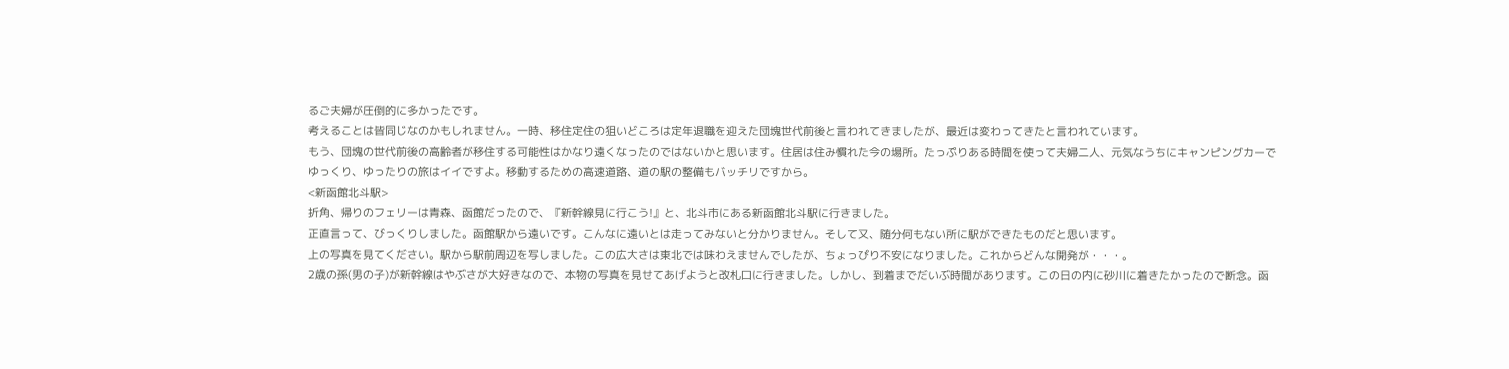るご夫婦が圧倒的に多かったです。
考えることは皆同じなのかもしれません。一時、移住定住の狙いどころは定年退職を迎えた団塊世代前後と言われてきましたが、最近は変わってきたと言われています。
もう、団塊の世代前後の高齢者が移住する可能性はかなり遠くなったのではないかと思います。住居は住み慣れた今の場所。たっぷりある時間を使って夫婦二人、元気なうちにキャンピングカーでゆっくり、ゆったりの旅はイイですよ。移動するための高速道路、道の駅の整備もバッチリですから。
<新函館北斗駅>
折角、帰りのフェリーは青森、函館だったので、『新幹線見に行こう!』と、北斗市にある新函館北斗駅に行きました。
正直言って、びっくりしました。函館駅から遠いです。こんなに遠いとは走ってみないと分かりません。そして又、随分何もない所に駅ができたものだと思います。
上の写真を見てください。駅から駅前周辺を写しました。この広大さは東北では味わえませんでしたが、ちょっぴり不安になりました。これからどんな開発が・・・。
2歳の孫(男の子)が新幹線はやぶさが大好きなので、本物の写真を見せてあげようと改札口に行きました。しかし、到着までだいぶ時間があります。この日の内に砂川に着きたかったので断念。函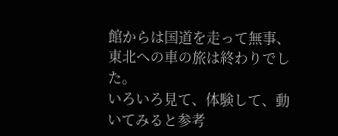館からは国道を走って無事、東北への車の旅は終わりでした。
いろいろ見て、体験して、動いてみると参考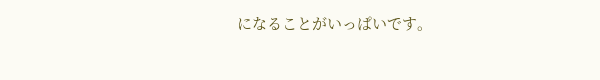になることがいっぱいです。